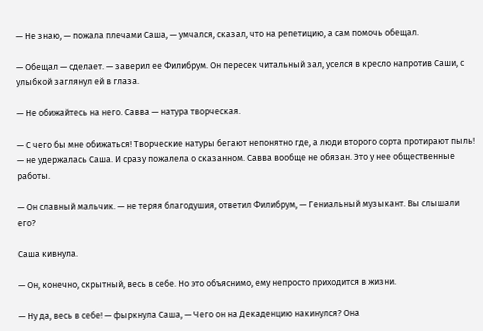— Не знаю, — пожала плечами Саша, — умчался, сказал, что на репетицию, а сам помочь обещал.

— Обещал — сделает. — заверил ее Филибрум. Он пересек читальный зал, уселся в кресло напротив Саши, с улыбкой заглянул ей в глаза.

— Не обижайтесь на него. Савва — натура творческая.

— С чего бы мне обижаться! Творческие натуры бегают непонятно где, а люди второго сорта протирают пыль! — не удержалась Саша. И сразу пожалела о сказанном. Савва вообще не обязан. Это у нее общественные работы.

— Он славный мальчик. — не теряя благодушия, ответил Филибрум, — Гениальный музыкант. Вы слышали его?

Саша кивнула.

— Он, конечно, скрытный, весь в себе. Но это объяснимо, ему непросто приходится в жизни.

— Ну да, весь в себе! — фыркнула Саша, — Чего он на Декаденцию накинулся? Она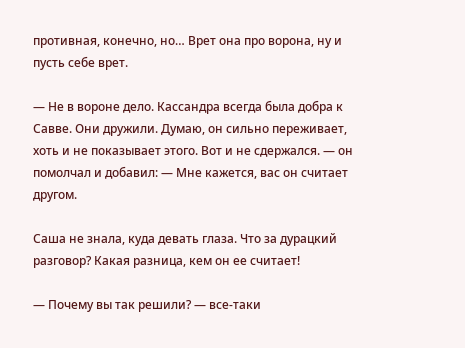противная, конечно, но… Врет она про ворона, ну и пусть себе врет.

— Не в вороне дело. Кассандра всегда была добра к Савве. Они дружили. Думаю, он сильно переживает, хоть и не показывает этого. Вот и не сдержался. — он помолчал и добавил: — Мне кажется, вас он считает другом.

Саша не знала, куда девать глаза. Что за дурацкий разговор? Какая разница, кем он ее считает!

— Почему вы так решили? — все-таки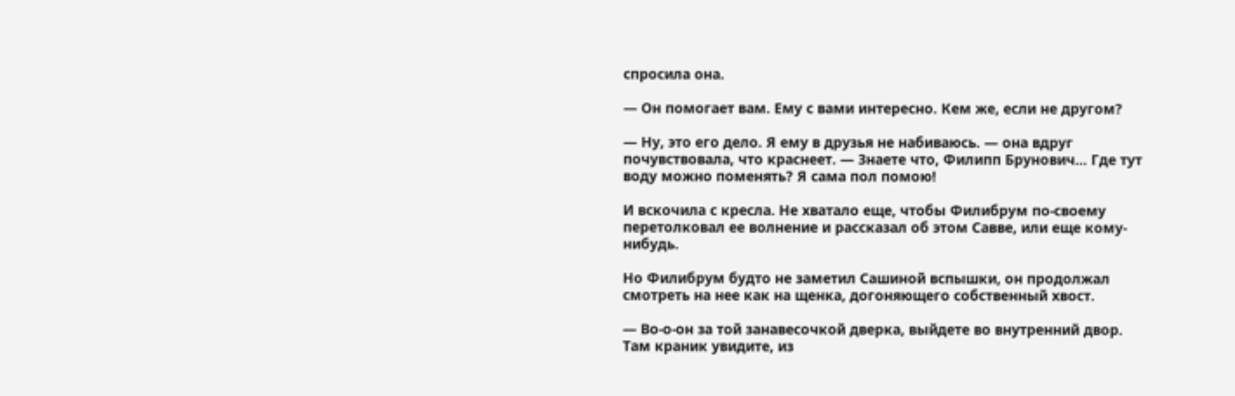спросила она.

— Он помогает вам. Ему с вами интересно. Кем же, если не другом?

— Ну, это его дело. Я ему в друзья не набиваюсь. — она вдруг почувствовала, что краснеет. — Знаете что, Филипп Брунович… Где тут воду можно поменять? Я сама пол помою!

И вскочила с кресла. Не хватало еще, чтобы Филибрум по-своему перетолковал ее волнение и рассказал об этом Савве, или еще кому-нибудь.

Но Филибрум будто не заметил Сашиной вспышки, он продолжал смотреть на нее как на щенка, догоняющего собственный хвост.

— Во-о-он за той занавесочкой дверка, выйдете во внутренний двор. Там краник увидите, из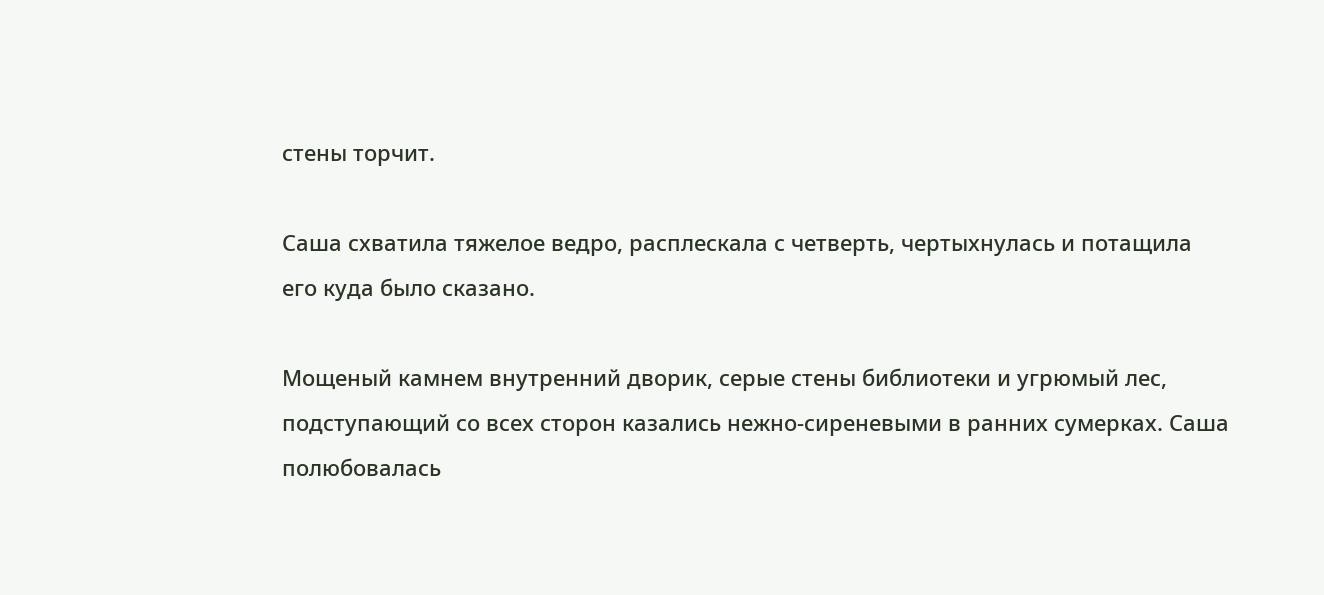стены торчит.

Саша схватила тяжелое ведро, расплескала с четверть, чертыхнулась и потащила его куда было сказано.

Мощеный камнем внутренний дворик, серые стены библиотеки и угрюмый лес, подступающий со всех сторон казались нежно-сиреневыми в ранних сумерках. Саша полюбовалась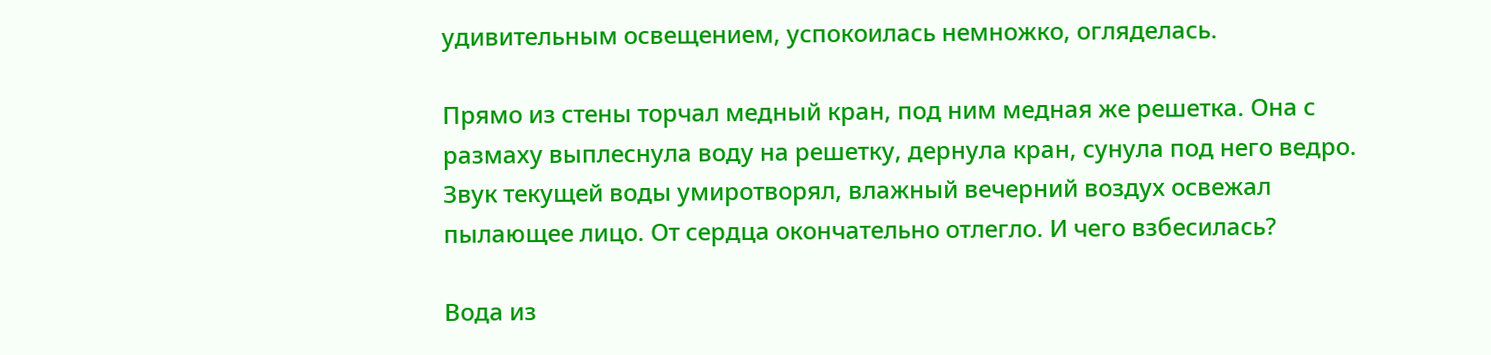удивительным освещением, успокоилась немножко, огляделась.

Прямо из стены торчал медный кран, под ним медная же решетка. Она с размаху выплеснула воду на решетку, дернула кран, сунула под него ведро. Звук текущей воды умиротворял, влажный вечерний воздух освежал пылающее лицо. От сердца окончательно отлегло. И чего взбесилась?

Вода из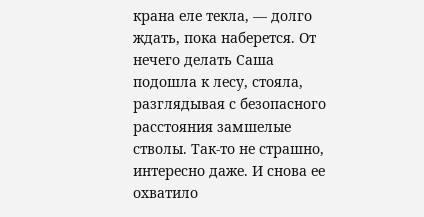крана еле текла, — долго ждать, пока наберется. От нечего делать Саша подошла к лесу, стояла, разглядывая с безопасного расстояния замшелые стволы. Так-то не страшно, интересно даже. И снова ее охватило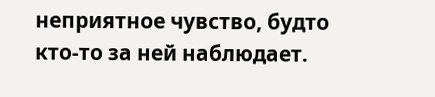неприятное чувство, будто кто-то за ней наблюдает.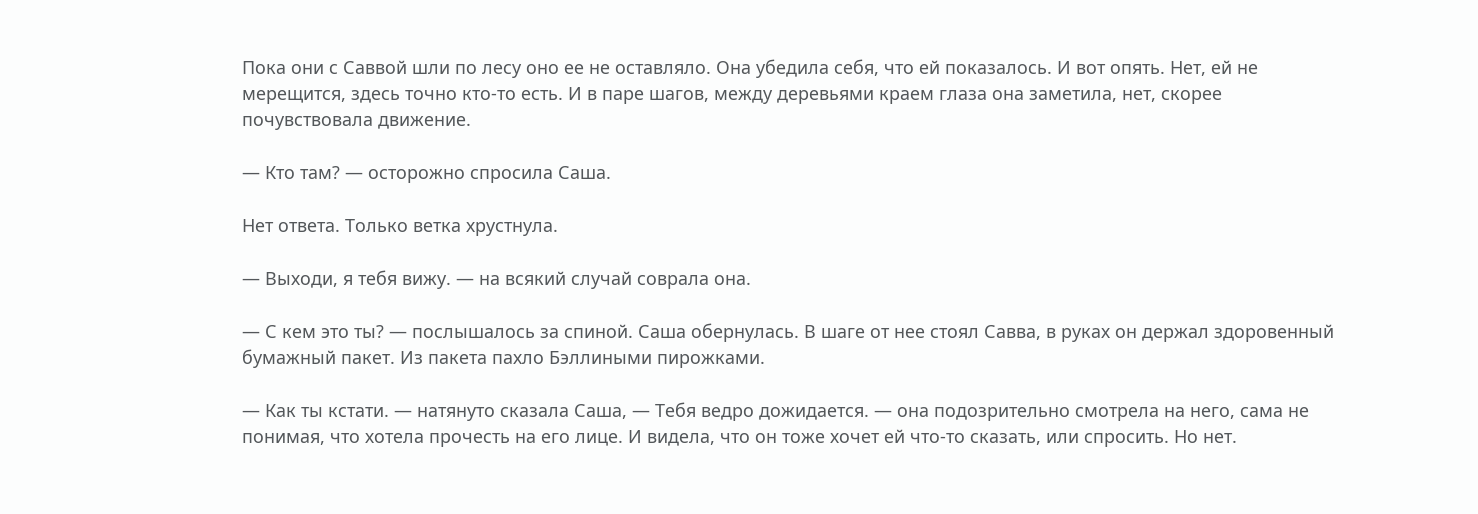Пока они с Саввой шли по лесу оно ее не оставляло. Она убедила себя, что ей показалось. И вот опять. Нет, ей не мерещится, здесь точно кто-то есть. И в паре шагов, между деревьями краем глаза она заметила, нет, скорее почувствовала движение.

— Кто там? — осторожно спросила Саша.

Нет ответа. Только ветка хрустнула.

— Выходи, я тебя вижу. — на всякий случай соврала она.

— С кем это ты? — послышалось за спиной. Саша обернулась. В шаге от нее стоял Савва, в руках он держал здоровенный бумажный пакет. Из пакета пахло Бэллиными пирожками.

— Как ты кстати. — натянуто сказала Саша, — Тебя ведро дожидается. — она подозрительно смотрела на него, сама не понимая, что хотела прочесть на его лице. И видела, что он тоже хочет ей что-то сказать, или спросить. Но нет.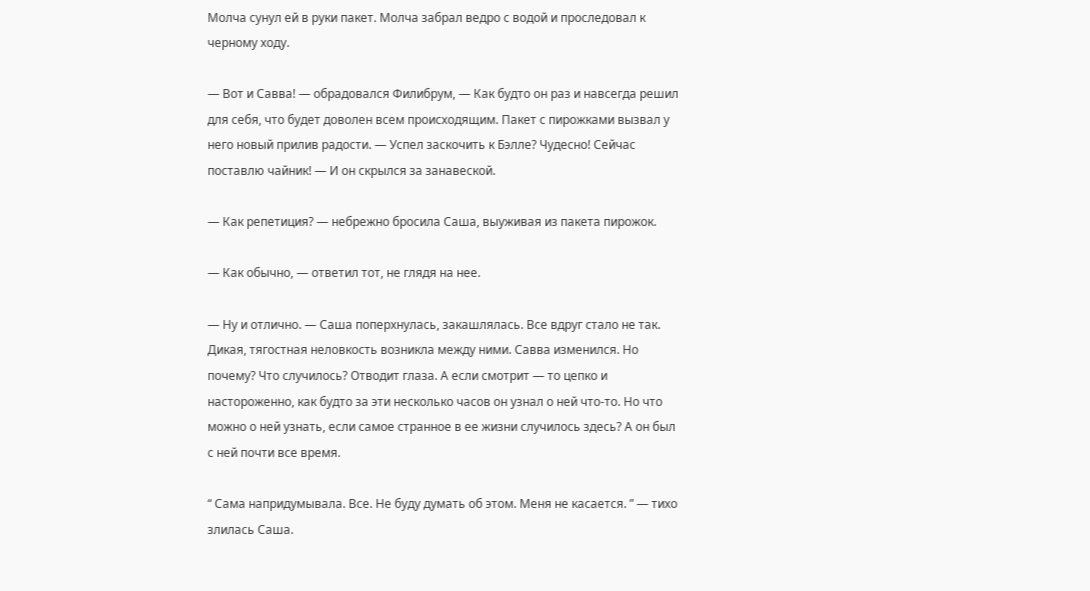Молча сунул ей в руки пакет. Молча забрал ведро с водой и проследовал к черному ходу.

— Вот и Савва! — обрадовался Филибрум, — Как будто он раз и навсегда решил для себя, что будет доволен всем происходящим. Пакет с пирожками вызвал у него новый прилив радости. — Успел заскочить к Бэлле? Чудесно! Сейчас поставлю чайник! — И он скрылся за занавеской.

— Как репетиция? — небрежно бросила Саша, выуживая из пакета пирожок.

— Как обычно, — ответил тот, не глядя на нее.

— Ну и отлично. — Саша поперхнулась, закашлялась. Все вдруг стало не так. Дикая, тягостная неловкость возникла между ними. Савва изменился. Но почему? Что случилось? Отводит глаза. А если смотрит — то цепко и настороженно, как будто за эти несколько часов он узнал о ней что-то. Но что можно о ней узнать, если самое странное в ее жизни случилось здесь? А он был с ней почти все время.

“ Сама напридумывала. Все. Не буду думать об этом. Меня не касается. ” — тихо злилась Саша.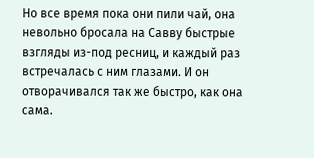Но все время пока они пили чай, она невольно бросала на Савву быстрые взгляды из-под ресниц, и каждый раз встречалась с ним глазами. И он отворачивался так же быстро, как она сама.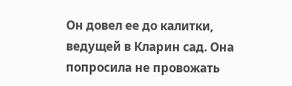Он довел ее до калитки, ведущей в Кларин сад. Она попросила не провожать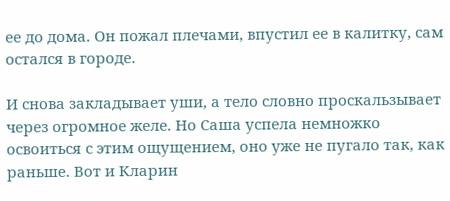ее до дома. Он пожал плечами, впустил ее в калитку, сам остался в городе.

И снова закладывает уши, а тело словно проскальзывает через огромное желе. Но Саша успела немножко освоиться с этим ощущением, оно уже не пугало так, как раньше. Вот и Кларин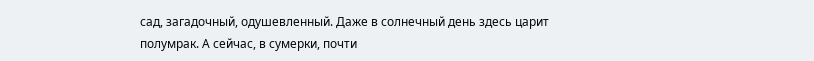сад, загадочный, одушевленный. Даже в солнечный день здесь царит полумрак. А сейчас, в сумерки, почти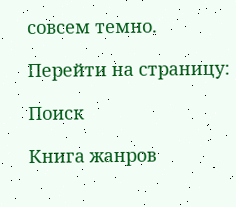совсем темно.

Перейти на страницу:

Поиск

Книга жанров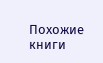Похожие книги